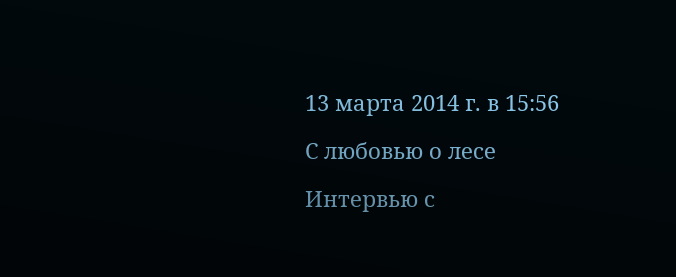13 марта 2014 г. в 15:56

С любовью о лесе

Интервью с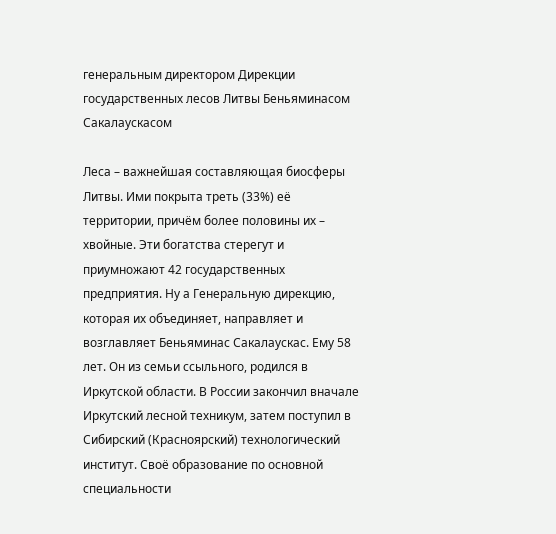генеральным директором Дирекции государственных лесов Литвы Беньяминасом Сакалаускасом

Леса – важнейшая составляющая биосферы Литвы. Ими покрыта треть (33%) её территории, причём более половины их – хвойные. Эти богатства стерегут и приумножают 42 государственных предприятия. Ну а Генеральную дирекцию, которая их объединяет, направляет и возглавляет Беньяминас Сакалаускас. Ему 58 лет. Он из семьи ссыльного, родился в Иркутской области. В России закончил вначале Иркутский лесной техникум, затем поступил в Сибирский (Красноярский) технологический институт. Своё образование по основной специальности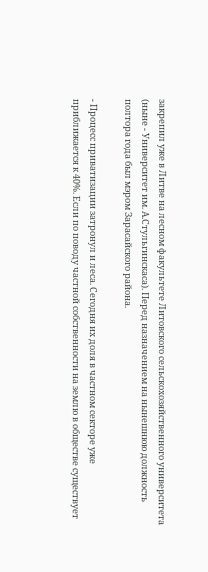закрепил уже в Литве на лесном факультете Литовского сельскохозяйственного университета (ныне - Университет им. А.Стульгинскаса). Перед назначением на нынешнюю должность полтора года был мэром Зарасайского района.

- Процесс приватизации затронул и леса. Сегодня их доля в частном секторе уже приближается к 40%. Если по поводу частной собственности на землю в обществе существует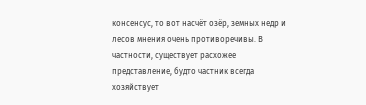консенсус, то вот насчёт озёр, земных недр и лесов мнения очень противоречивы. В частности, существует расхожее представление, будто частник всегда хозяйствует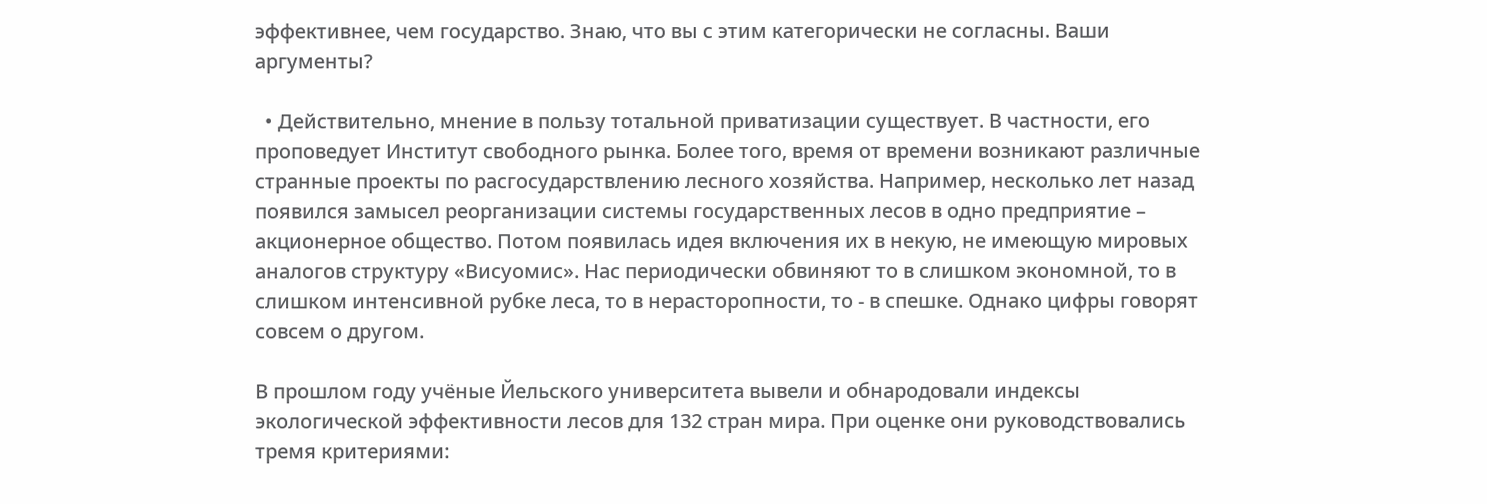эффективнее, чем государство. Знаю, что вы с этим категорически не согласны. Ваши аргументы?

  • Действительно, мнение в пользу тотальной приватизации существует. В частности, его проповедует Институт свободного рынка. Более того, время от времени возникают различные странные проекты по расгосударствлению лесного хозяйства. Например, несколько лет назад появился замысел реорганизации системы государственных лесов в одно предприятие – акционерное общество. Потом появилась идея включения их в некую, не имеющую мировых аналогов структуру «Висуомис». Нас периодически обвиняют то в слишком экономной, то в слишком интенсивной рубке леса, то в нерасторопности, то - в спешке. Однако цифры говорят совсем о другом.

В прошлом году учёные Йельского университета вывели и обнародовали индексы экологической эффективности лесов для 132 стран мира. При оценке они руководствовались тремя критериями: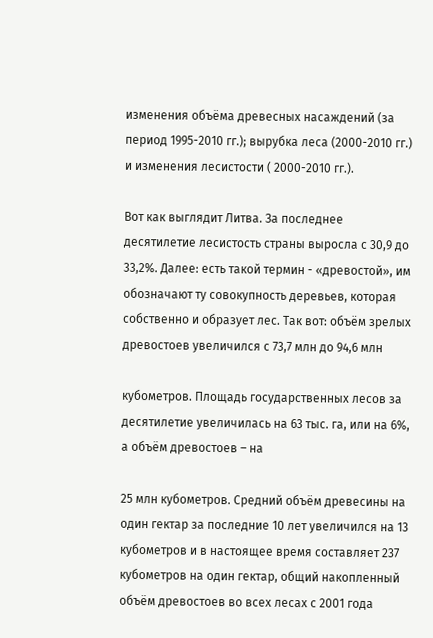изменения объёма древесных насаждений (за период 1995-2010 гг.); вырубка леса (2000-2010 гг.) и изменения лесистости ( 2000-2010 гг.).

Вот как выглядит Литва. За последнее десятилетие лесистость страны выросла с 30,9 до 33,2%. Далее: есть такой термин - «древостой», им обозначают ту совокупность деревьев, которая собственно и образует лес. Так вот: объём зрелых древостоев увеличился с 73,7 млн до 94,6 млн

кубометров. Площадь государственных лесов за десятилетие увеличилась на 63 тыс. га, или на 6%, а объём древостоев – на

25 млн кубометров. Средний объём древесины на один гектар за последние 10 лет увеличился на 13 кубометров и в настоящее время составляет 237 кубометров на один гектар, общий накопленный объём древостоев во всех лесах с 2001 года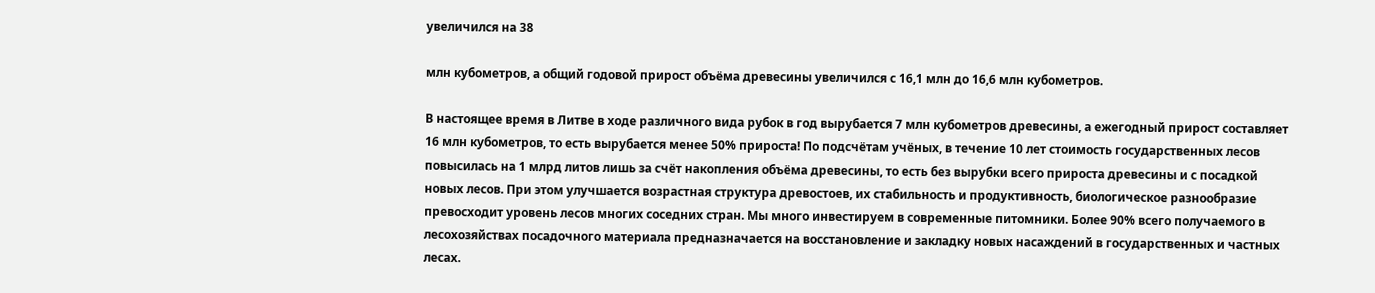увеличился на 38

млн кубометров, а общий годовой прирост объёма древесины увеличился с 16,1 млн до 16,6 млн кубометров.

В настоящее время в Литве в ходе различного вида рубок в год вырубается 7 млн кубометров древесины, а ежегодный прирост составляет 16 млн кубометров, то есть вырубается менее 50% прироста! По подсчётам учёных, в течение 10 лет стоимость государственных лесов повысилась на 1 млрд литов лишь за счёт накопления объёма древесины, то есть без вырубки всего прироста древесины и с посадкой новых лесов. При этом улучшается возрастная структура древостоев, их стабильность и продуктивность, биологическое разнообразие превосходит уровень лесов многих соседних стран. Мы много инвестируем в современные питомники. Более 90% всего получаемого в лесохозяйствах посадочного материала предназначается на восстановление и закладку новых насаждений в государственных и частных лесах.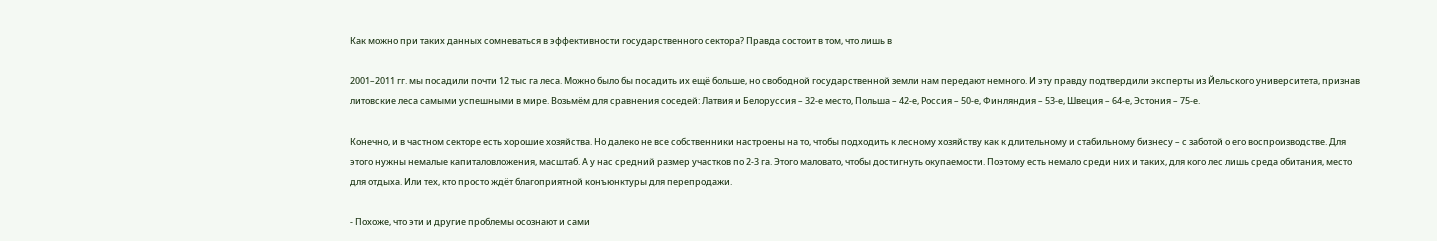Как можно при таких данных сомневаться в эффективности государственного сектора? Правда состоит в том, что лишь в

2001–2011 гг. мы посадили почти 12 тыс га леса. Можно было бы посадить их ещё больше, но свободной государственной земли нам передают немного. И эту правду подтвердили эксперты из Йельского университета, признав литовские леса самыми успешными в мире. Возьмём для сравнения соседей: Латвия и Белоруссия – 32-е место, Польша – 42-е, Россия – 50-е, Финляндия – 53-е, Швеция – 64-е, Эстония – 75-е.

Конечно, и в частном секторе есть хорошие хозяйства. Но далеко не все собственники настроены на то, чтобы подходить к лесному хозяйству как к длительному и стабильному бизнесу – с заботой о его воспроизводстве. Для этого нужны немалые капиталовложения, масштаб. А у нас средний размер участков по 2-3 га. Этого маловато, чтобы достигнуть окупаемости. Поэтому есть немало среди них и таких, для кого лес лишь среда обитания, место для отдыха. Или тех, кто просто ждёт благоприятной конъюнктуры для перепродажи.

- Похоже, что эти и другие проблемы осознают и сами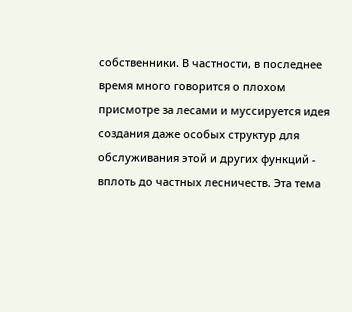собственники. В частности, в последнее время много говорится о плохом присмотре за лесами и муссируется идея создания даже особых структур для обслуживания этой и других функций - вплоть до частных лесничеств. Эта тема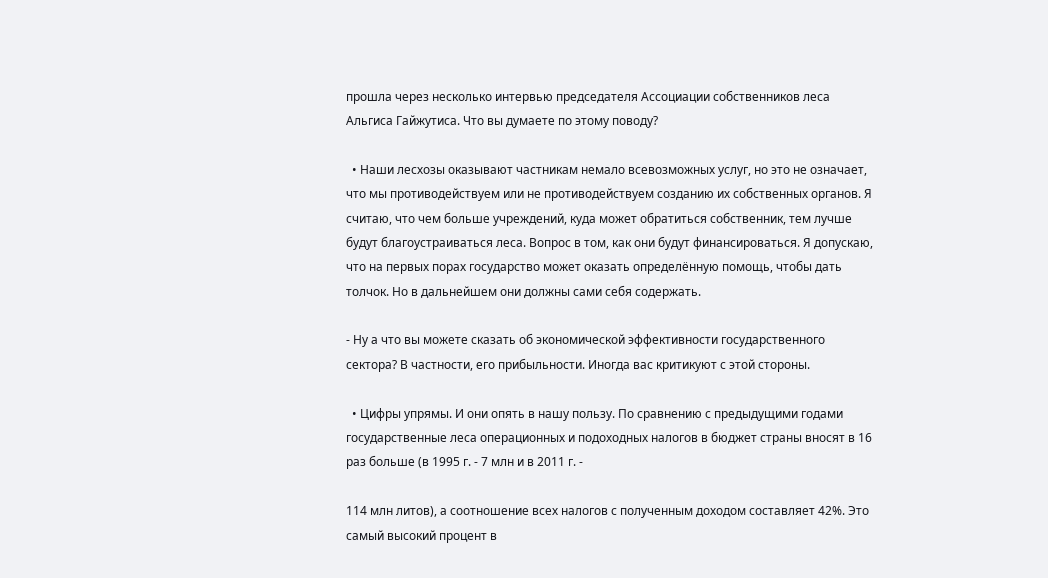прошла через несколько интервью председателя Ассоциации собственников леса Альгиса Гайжутиса. Что вы думаете по этому поводу?

  • Наши лесхозы оказывают частникам немало всевозможных услуг, но это не означает, что мы противодействуем или не противодействуем созданию их собственных органов. Я считаю, что чем больше учреждений, куда может обратиться собственник, тем лучше будут благоустраиваться леса. Вопрос в том, как они будут финансироваться. Я допускаю, что на первых порах государство может оказать определённую помощь, чтобы дать толчок. Но в дальнейшем они должны сами себя содержать.

- Ну а что вы можете сказать об экономической эффективности государственного сектора? В частности, его прибыльности. Иногда вас критикуют с этой стороны.

  • Цифры упрямы. И они опять в нашу пользу. По сравнению с предыдущими годами государственные леса операционных и подоходных налогов в бюджет страны вносят в 16 раз больше (в 1995 г. - 7 млн и в 2011 г. -

114 млн литов), а соотношение всех налогов с полученным доходом составляет 42%. Это самый высокий процент в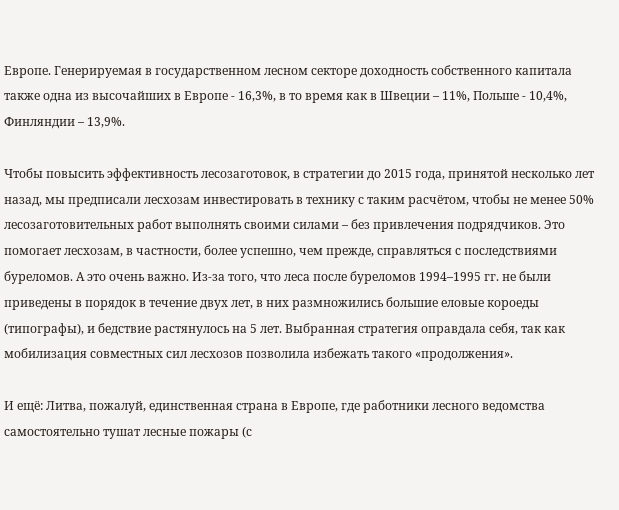Европе. Генерируемая в государственном лесном секторе доходность собственного капитала также одна из высочайших в Европе - 16,3%, в то время как в Швеции – 11%, Польше - 10,4%, Финляндии – 13,9%.

Чтобы повысить эффективность лесозаготовок, в стратегии до 2015 года, принятой несколько лет назад, мы предписали лесхозам инвестировать в технику с таким расчётом, чтобы не менее 50% лесозаготовительных работ выполнять своими силами – без привлечения подрядчиков. Это помогает лесхозам, в частности, более успешно, чем прежде, справляться с последствиями буреломов. А это очень важно. Из-за того, что леса после буреломов 1994–1995 гг. не были приведены в порядок в течение двух лет, в них размножились большие еловые короеды (типографы), и бедствие растянулось на 5 лет. Выбранная стратегия оправдала себя, так как мобилизация совместных сил лесхозов позволила избежать такого «продолжения».

И ещё: Литва, пожалуй, единственная страна в Европе, где работники лесного ведомства самостоятельно тушат лесные пожары (с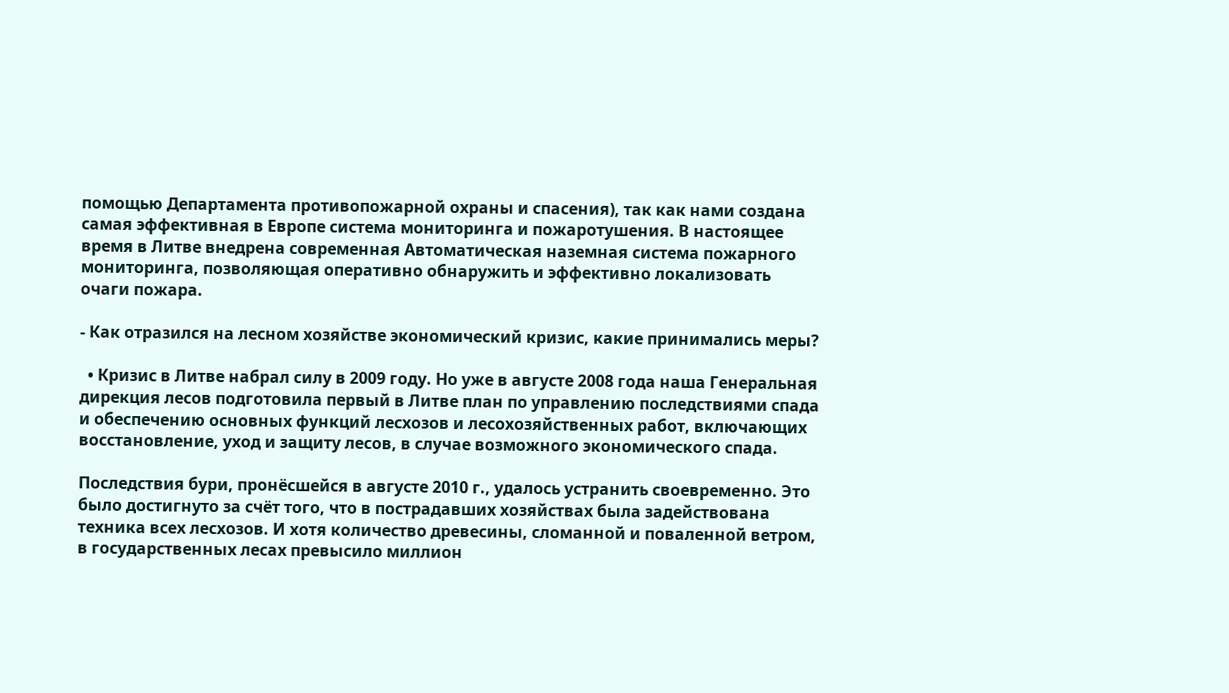помощью Департамента противопожарной охраны и спасения), так как нами создана самая эффективная в Европе система мониторинга и пожаротушения. В настоящее время в Литве внедрена современная Автоматическая наземная система пожарного мониторинга, позволяющая оперативно обнаружить и эффективно локализовать очаги пожара.

- Как отразился на лесном хозяйстве экономический кризис, какие принимались меры?

  • Кризис в Литве набрал силу в 2009 году. Но уже в августе 2008 года наша Генеральная дирекция лесов подготовила первый в Литве план по управлению последствиями спада и обеспечению основных функций лесхозов и лесохозяйственных работ, включающих восстановление, уход и защиту лесов, в случае возможного экономического спада.

Последствия бури, пронёсшейся в августе 2010 г., удалось устранить своевременно. Это было достигнуто за счёт того, что в пострадавших хозяйствах была задействована техника всех лесхозов. И хотя количество древесины, сломанной и поваленной ветром, в государственных лесах превысило миллион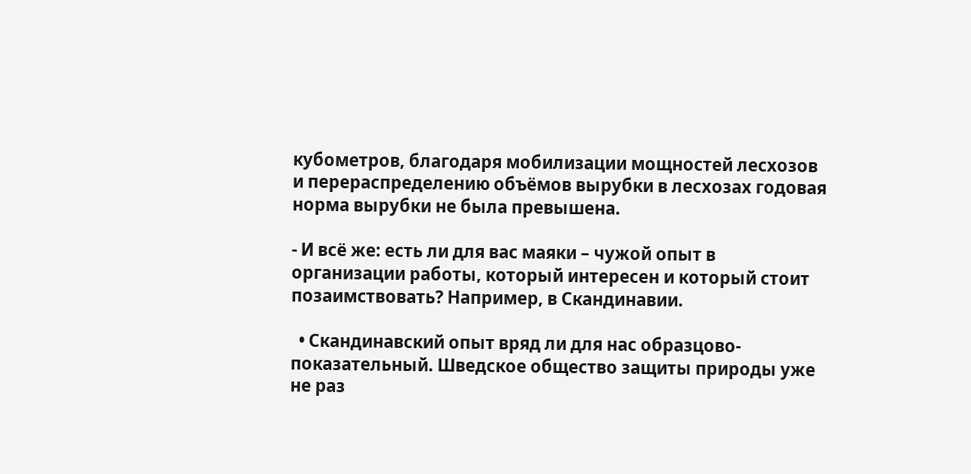кубометров, благодаря мобилизации мощностей лесхозов и перераспределению объёмов вырубки в лесхозах годовая норма вырубки не была превышена.

- И всё же: есть ли для вас маяки – чужой опыт в организации работы, который интересен и который стоит позаимствовать? Например, в Скандинавии.

  • Скандинавский опыт вряд ли для нас образцово-показательный. Шведское общество защиты природы уже не раз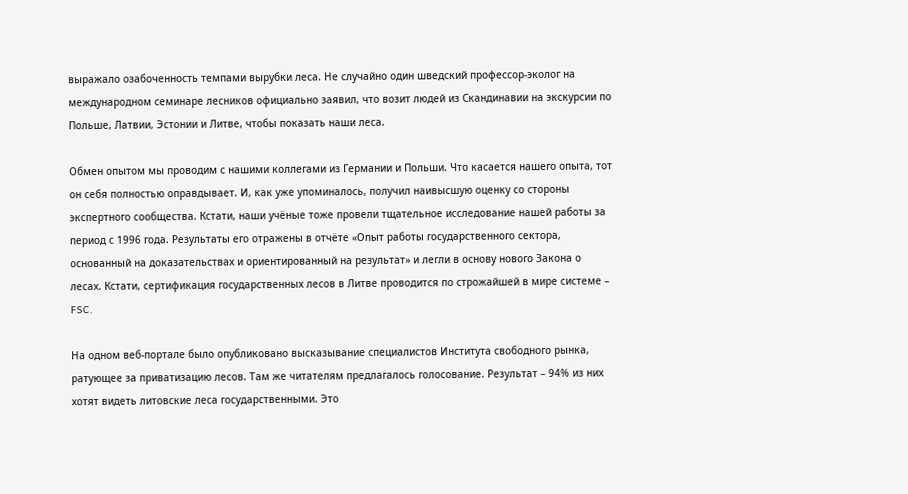выражало озабоченность темпами вырубки леса. Не случайно один шведский профессор-эколог на международном семинаре лесников официально заявил, что возит людей из Скандинавии на экскурсии по Польше, Латвии, Эстонии и Литве, чтобы показать наши леса.

Обмен опытом мы проводим с нашими коллегами из Германии и Польши. Что касается нашего опыта, тот он себя полностью оправдывает. И, как уже упоминалось, получил наивысшую оценку со стороны экспертного сообщества. Кстати, наши учёные тоже провели тщательное исследование нашей работы за период с 1996 года. Результаты его отражены в отчёте «Опыт работы государственного сектора, основанный на доказательствах и ориентированный на результат» и легли в основу нового Закона о лесах. Кстати, сертификация государственных лесов в Литве проводится по строжайшей в мире системе – FSC.

На одном веб-портале было опубликовано высказывание специалистов Института свободного рынка, ратующее за приватизацию лесов. Там же читателям предлагалось голосование. Результат – 94% из них хотят видеть литовские леса государственными. Это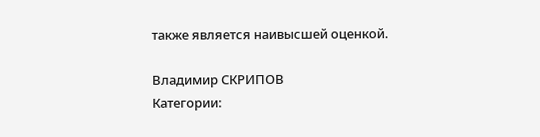также является наивысшей оценкой.

Владимир СКРИПОВ
Категории: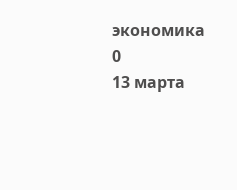экономика
0
13 марта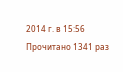2014 г. в 15:56
Прочитано 1341 раз